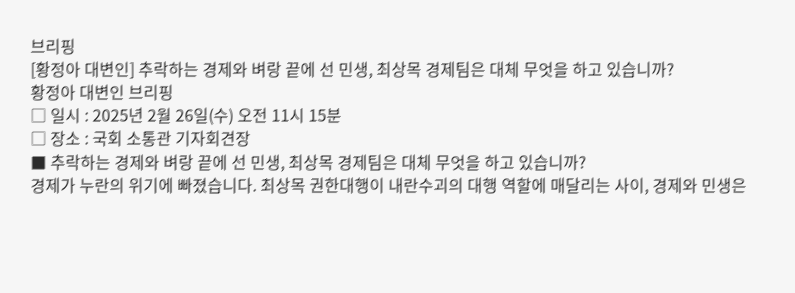브리핑
[황정아 대변인] 추락하는 경제와 벼랑 끝에 선 민생, 최상목 경제팀은 대체 무엇을 하고 있습니까?
황정아 대변인 브리핑
□ 일시 : 2025년 2월 26일(수) 오전 11시 15분
□ 장소 : 국회 소통관 기자회견장
■ 추락하는 경제와 벼랑 끝에 선 민생, 최상목 경제팀은 대체 무엇을 하고 있습니까?
경제가 누란의 위기에 빠졌습니다. 최상목 권한대행이 내란수괴의 대행 역할에 매달리는 사이, 경제와 민생은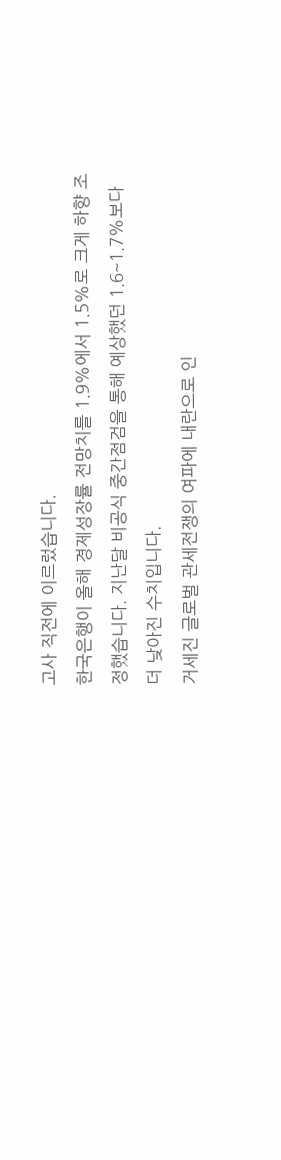고사 직전에 이르렀습니다.
한국은행이 올해 경제성장률 전망치를 1.9%에서 1.5%로 크게 하향 조정했습니다. 지난달 비공식 중간점검을 통해 예상했던 1.6~1.7%보다 더 낮아진 수치입니다.
거세진 글로벌 관세전쟁의 여파에 내란으로 인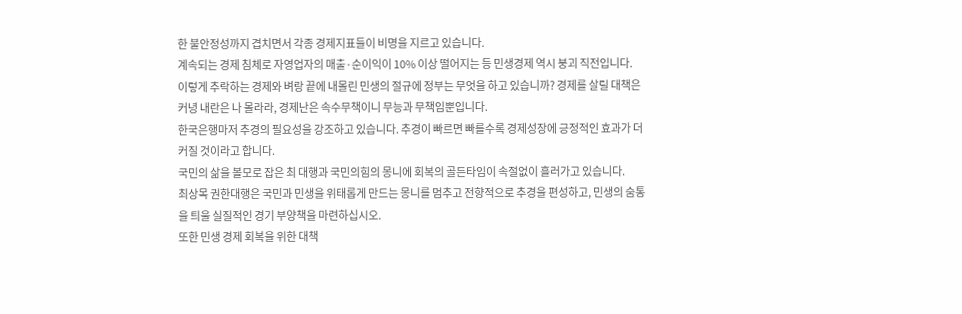한 불안정성까지 겹치면서 각종 경제지표들이 비명을 지르고 있습니다.
계속되는 경제 침체로 자영업자의 매출·순이익이 10% 이상 떨어지는 등 민생경제 역시 붕괴 직전입니다.
이렇게 추락하는 경제와 벼랑 끝에 내몰린 민생의 절규에 정부는 무엇을 하고 있습니까? 경제를 살릴 대책은커녕 내란은 나 몰라라, 경제난은 속수무책이니 무능과 무책임뿐입니다.
한국은행마저 추경의 필요성을 강조하고 있습니다. 추경이 빠르면 빠를수록 경제성장에 긍정적인 효과가 더 커질 것이라고 합니다.
국민의 삶을 볼모로 잡은 최 대행과 국민의힘의 몽니에 회복의 골든타임이 속절없이 흘러가고 있습니다.
최상목 권한대행은 국민과 민생을 위태롭게 만드는 몽니를 멈추고 전향적으로 추경을 편성하고, 민생의 숨통을 틔울 실질적인 경기 부양책을 마련하십시오.
또한 민생 경제 회복을 위한 대책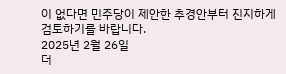이 없다면 민주당이 제안한 추경안부터 진지하게 검토하기를 바랍니다.
2025년 2월 26일
더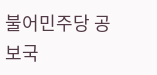불어민주당 공보국